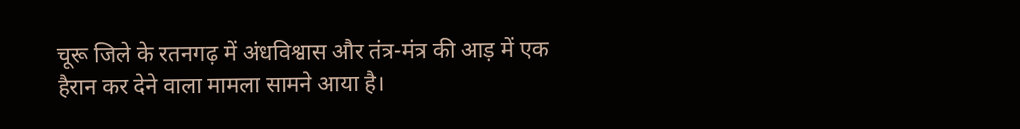चूरू जिले के रतनगढ़ में अंधविश्वास और तंत्र-मंत्र की आड़ में एक हैरान कर देने वाला मामला सामने आया है।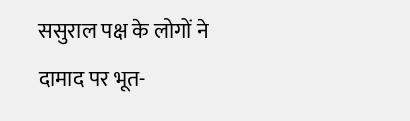ससुराल पक्ष के लोगों ने दामाद पर भूत-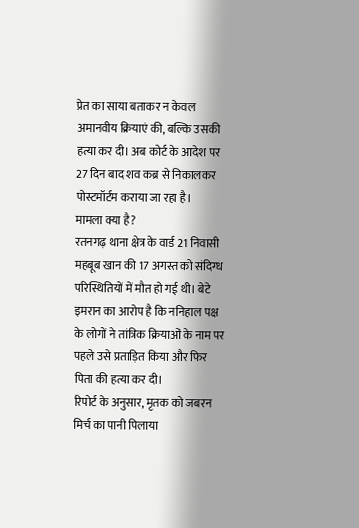प्रेत का साया बताकर न केवल अमानवीय क्रियाएं की, बल्कि उसकी हत्या कर दी। अब कोर्ट के आदेश पर 27 दिन बाद शव कब्र से निकालकर पोस्टमॉर्टम कराया जा रहा है।
मामला क्या है?
रतनगढ़ थाना क्षेत्र के वार्ड 21 निवासी महबूब खान की 17 अगस्त को संदिग्ध परिस्थितियों में मौत हो गई थी। बेटे इमरान का आरोप है कि ननिहाल पक्ष के लोगों ने तांत्रिक क्रियाओं के नाम पर पहले उसे प्रताड़ित किया और फिर पिता की हत्या कर दी।
रिपोर्ट के अनुसार, मृतक को जबरन मिर्च का पानी पिलाया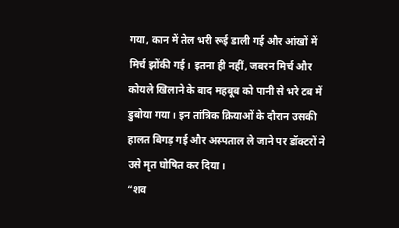गया, कान में तेल भरी रूई डाली गई और आंखों में मिर्च झोंकी गई। इतना ही नहीं, जबरन मिर्च और कोयले खिलाने के बाद महबूब को पानी से भरे टब में डुबोया गया। इन तांत्रिक क्रियाओं के दौरान उसकी हालत बिगड़ गई और अस्पताल ले जाने पर डॉक्टरों ने उसे मृत घोषित कर दिया।
“शव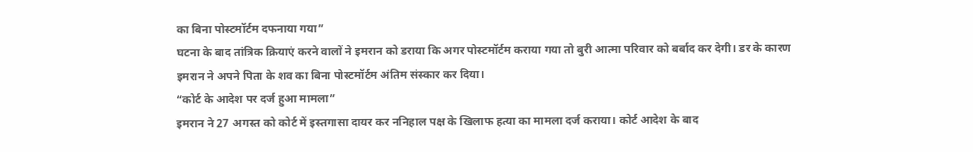का बिना पोस्टमॉर्टम दफनाया गया”
घटना के बाद तांत्रिक क्रियाएं करने वालों ने इमरान को डराया कि अगर पोस्टमॉर्टम कराया गया तो बुरी आत्मा परिवार को बर्बाद कर देगी। डर के कारण इमरान ने अपने पिता के शव का बिना पोस्टमॉर्टम अंतिम संस्कार कर दिया।
“कोर्ट के आदेश पर दर्ज हुआ मामला”
इमरान ने 27 अगस्त को कोर्ट में इस्तगासा दायर कर ननिहाल पक्ष के खिलाफ हत्या का मामला दर्ज कराया। कोर्ट आदेश के बाद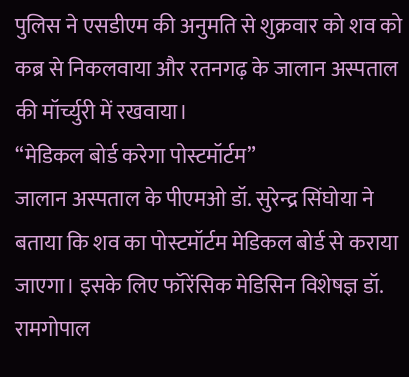पुलिस ने एसडीएम की अनुमति से शुक्रवार को शव को कब्र से निकलवाया और रतनगढ़ के जालान अस्पताल की मॉर्च्युरी में रखवाया।
“मेडिकल बोर्ड करेगा पोस्टमॉर्टम”
जालान अस्पताल के पीएमओ डॉ. सुरेन्द्र सिंघोया ने बताया कि शव का पोस्टमॉर्टम मेडिकल बोर्ड से कराया जाएगा। इसके लिए फॉरेंसिक मेडिसिन विशेषज्ञ डॉ. रामगोपाल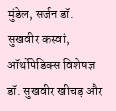मुंडेल, सर्जन डॉ. सुखवीर कस्वां, ऑर्थोपेडिक्स विशेषज्ञ डॉ. सुखवीर खीचड़ और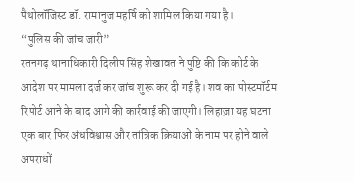पैथोलॉजिस्ट डॉ. रामानुज महर्षि को शामिल किया गया है।
“पुलिस की जांच जारी”
रतनगढ़ थानाधिकारी दिलीप सिंह शेखावत ने पुष्टि की कि कोर्ट के आदेश पर मामला दर्ज कर जांच शुरू कर दी गई है। शव का पोस्टमॉर्टम रिपोर्ट आने के बाद आगे की कार्रवाई की जाएगी। लिहाज़ा यह घटना एक बार फिर अंधविश्वास और तांत्रिक क्रियाओं के नाम पर होने वाले अपराधों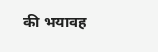की भयावह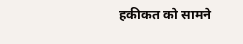हकीकत को सामने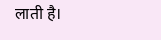लाती है।